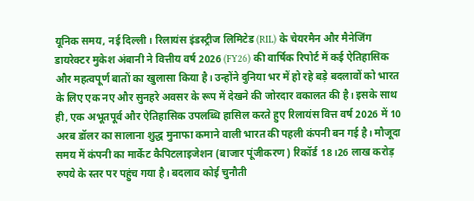यूनिक समय, नई दिल्ली। रिलायंस इंडस्ट्रीज लिमिटेड (RIL) के चेयरमैन और मैनेजिंग डायरेक्टर मुकेश अंबानी ने वित्तीय वर्ष 2026 (FY26) की वार्षिक रिपोर्ट में कई ऐतिहासिक और महत्वपूर्ण बातों का खुलासा किया है। उन्होंने दुनिया भर में हो रहे बड़े बदलावों को भारत के लिए एक नए और सुनहरे अवसर के रूप में देखने की जोरदार वकालत की है। इसके साथ ही, एक अभूतपूर्व और ऐतिहासिक उपलब्धि हासिल करते हुए रिलायंस वित्त वर्ष 2026 में 10 अरब डॉलर का सालाना शुद्ध मुनाफा कमाने वाली भारत की पहली कंपनी बन गई है। मौजूदा समय में कंपनी का मार्केट कैपिटलाइजेशन (बाजार पूंजीकरण) रिकॉर्ड 18।26 लाख करोड़ रुपये के स्तर पर पहुंच गया है। बदलाव कोई चुनौती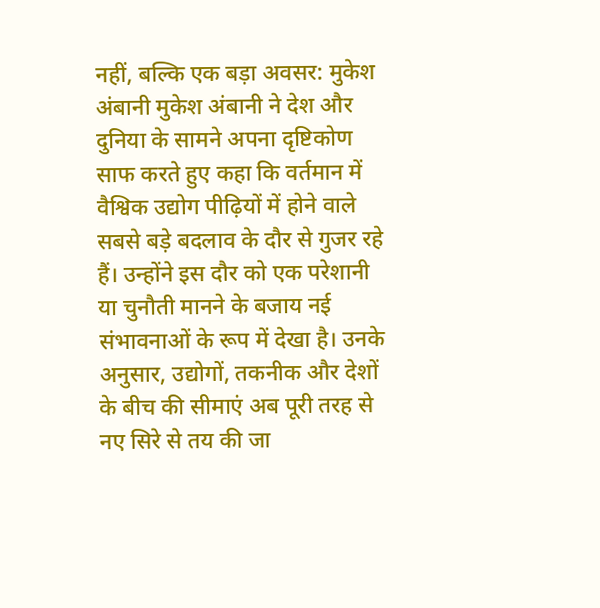नहीं, बल्कि एक बड़ा अवसर: मुकेश अंबानी मुकेश अंबानी ने देश और दुनिया के सामने अपना दृष्टिकोण साफ करते हुए कहा कि वर्तमान में वैश्विक उद्योग पीढ़ियों में होने वाले सबसे बड़े बदलाव के दौर से गुजर रहे हैं। उन्होंने इस दौर को एक परेशानी या चुनौती मानने के बजाय नई संभावनाओं के रूप में देखा है। उनके अनुसार, उद्योगों, तकनीक और देशों के बीच की सीमाएं अब पूरी तरह से नए सिरे से तय की जा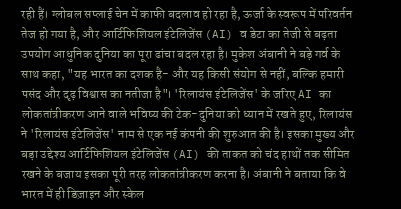रही हैं। ग्लोबल सप्लाई चेन में काफी बदलाव हो रहा है, ऊर्जा के स्वरूप में परिवर्तन तेज हो गया है, और आर्टिफिशियल इंटेलिजेंस (AI) व डेटा का तेजी से बढ़ता उपयोग आधुनिक दुनिया का पूरा ढांचा बदल रहा है। मुकेश अंबानी ने बड़े गर्व के साथ कहा, "यह भारत का दशक है- और यह किसी संयोग से नहीं, बल्कि हमारी पसंद और दृढ़ विश्वास का नतीजा है"। 'रिलायंस इंटेलिजेंस' के जरिए AI का लोकतांत्रीकरण आने वाले भविष्य की टेक-दुनिया को ध्यान में रखते हुए, रिलायंस ने 'रिलायंस इंटेलिजेंस' नाम से एक नई कंपनी की शुरुआत की है। इसका मुख्य और बड़ा उद्देश्य आर्टिफिशियल इंटेलिजेंस (AI) की ताकत को चंद हाथों तक सीमित रखने के बजाय इसका पूरी तरह लोकतांत्रीकरण करना है। अंबानी ने बताया कि वे भारत में ही डिज़ाइन और स्केल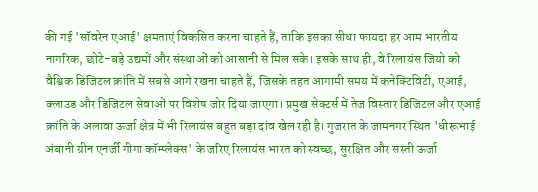की गई 'सॉवरेन एआई' क्षमताएं विकसित करना चाहते हैं, ताकि इसका सीधा फायदा हर आम भारतीय नागरिक, छोटे-बड़े उद्यमों और संस्थाओं को आसानी से मिल सके। इसके साथ ही, वे रिलायंस जियो को वैश्विक डिजिटल क्रांति में सबसे आगे रखना चाहते हैं, जिसके तहत आगामी समय में कनेक्टिविटी, एआई, क्लाउड और डिजिटल सेवाओं पर विशेष जोर दिया जाएगा। प्रमुख सेक्टर्स में तेज विस्तार डिजिटल और एआई क्रांति के अलावा ऊर्जा क्षेत्र में भी रिलायंस बहुत बड़ा दांव खेल रही है। गुजरात के जामनगर स्थित 'धीरूभाई अंबानी ग्रीन एनर्जी गीगा कॉम्प्लेक्स' के जरिए रिलायंस भारत को स्वच्छ, सुरक्षित और सस्ती ऊर्जा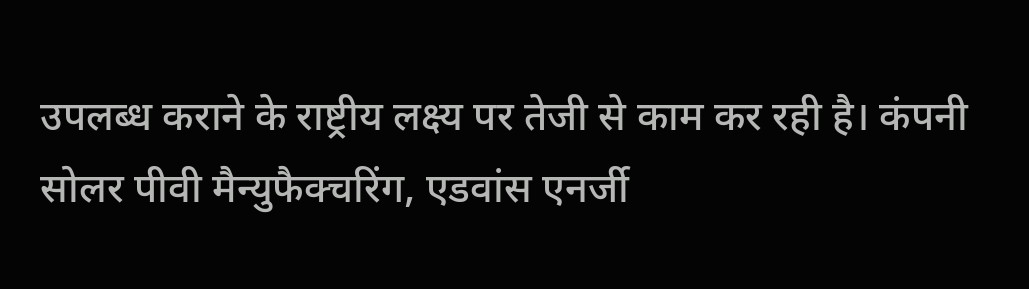उपलब्ध कराने के राष्ट्रीय लक्ष्य पर तेजी से काम कर रही है। कंपनी सोलर पीवी मैन्युफैक्चरिंग, एडवांस एनर्जी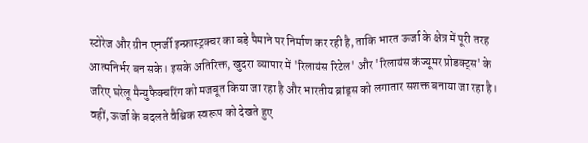स्टोरेज और ग्रीन एनर्जी इन्फ्रास्ट्रक्चर का बड़े पैमाने पर निर्माण कर रही है, ताकि भारत ऊर्जा के क्षेत्र में पूरी तरह आत्मनिर्भर बन सके। इसके अतिरिक्त, खुदरा व्यापार में 'रिलायंस रिटेल' और 'रिलायंस कंज्यूमर प्रोडक्ट्स' के जरिए घरेलू मैन्युफैक्चरिंग को मजबूत किया जा रहा है और भारतीय ब्रांड्स को लगातार सशक्त बनाया जा रहा है। वहीं, ऊर्जा के बदलते वैश्विक स्वरूप को देखते हुए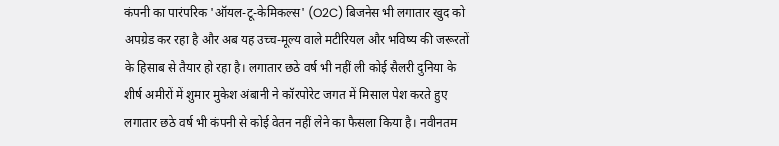कंपनी का पारंपरिक 'ऑयल-टू-केमिकल्स' (O2C) बिजनेस भी लगातार खुद को अपग्रेड कर रहा है और अब यह उच्च-मूल्य वाले मटीरियल और भविष्य की जरूरतों के हिसाब से तैयार हो रहा है। लगातार छठे वर्ष भी नहीं ली कोई सैलरी दुनिया के शीर्ष अमीरों में शुमार मुकेश अंबानी ने कॉरपोरेट जगत में मिसाल पेश करते हुए लगातार छठे वर्ष भी कंपनी से कोई वेतन नहीं लेने का फैसला किया है। नवीनतम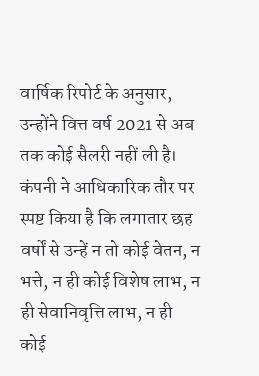वार्षिक रिपोर्ट के अनुसार, उन्होंने वित्त वर्ष 2021 से अब तक कोई सैलरी नहीं ली है। कंपनी ने आधिकारिक तौर पर स्पष्ट किया है कि लगातार छह वर्षों से उन्हें न तो कोई वेतन, न भत्ते, न ही कोई विशेष लाभ, न ही सेवानिवृत्ति लाभ, न ही कोई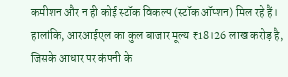कमीशन और न ही कोई स्टॉक विकल्प (स्टॉक ऑप्शन) मिल रहे हैं। हालांकि, आरआईएल का कुल बाजार मूल्य ₹18।26 लाख करोड़ है, जिसके आधार पर कंपनी के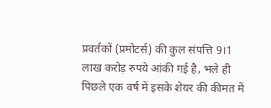प्रवर्तकों (प्रमोटर्स) की कुल संपत्ति 9।1 लाख करोड़ रुपये आंकी गई है, भले ही पिछले एक वर्ष में इसके शेयर की कीमत में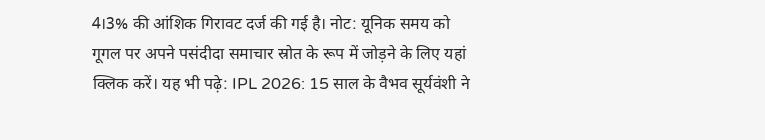4।3% की आंशिक गिरावट दर्ज की गई है। नोट: यूनिक समय को गूगल पर अपने पसंदीदा समाचार स्रोत के रूप में जोड़ने के लिए यहां क्लिक करें। यह भी पढ़े: IPL 2026: 15 साल के वैभव सूर्यवंशी ने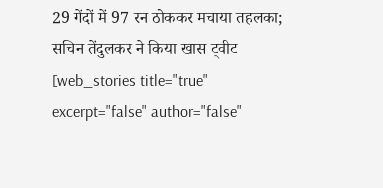29 गेंदों में 97 रन ठोककर मचाया तहलका; सचिन तेंदुलकर ने किया खास ट्वीट [web_stories title="true" excerpt="false" author="false"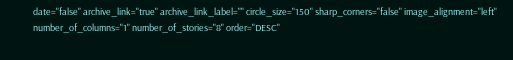date="false" archive_link="true" archive_link_label="" circle_size="150" sharp_corners="false" image_alignment="left" number_of_columns="1" number_of_stories="8" order="DESC"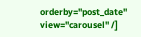orderby="post_date" view="carousel" /]